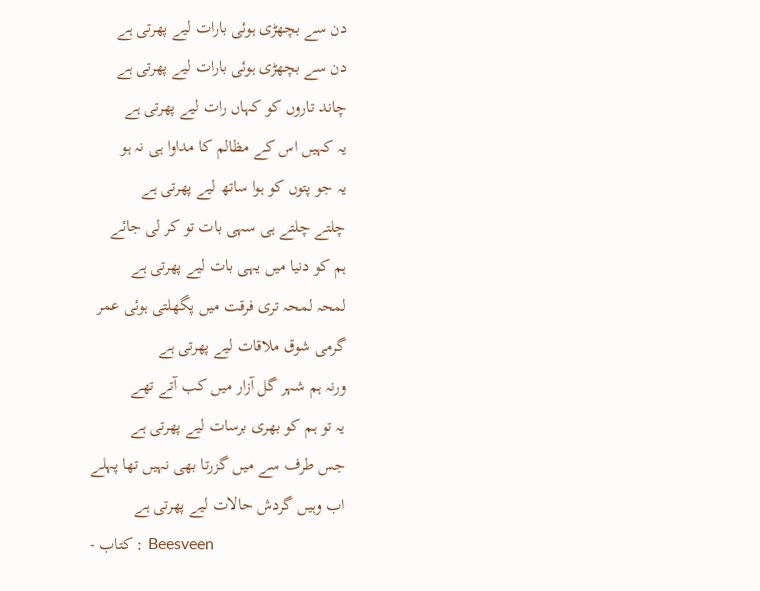دن سے بچھڑی ہوئی بارات لیے پھرتی ہے
دن سے بچھڑی ہوئی بارات لیے پھرتی ہے
چاند تاروں کو کہاں رات لیے پھرتی ہے
یہ کہیں اس کے مظالم کا مداوا ہی نہ ہو
یہ جو پتوں کو ہوا ساتھ لیے پھرتی ہے
چلتے چلتے ہی سہی بات تو کر لی جائے
ہم کو دنیا میں یہی بات لیے پھرتی ہے
لمحہ لمحہ تری فرقت میں پگھلتی ہوئی عمر
گرمی شوق ملاقات لیے پھرتی ہے
ورنہ ہم شہر گل آزار میں کب آتے تھے
یہ تو ہم کو بھری برسات لیے پھرتی ہے
جس طرف سے میں گزرتا بھی نہیں تھا پہلے
اب وہیں گردش حالات لیے پھرتی ہے
- کتاب : Beesveen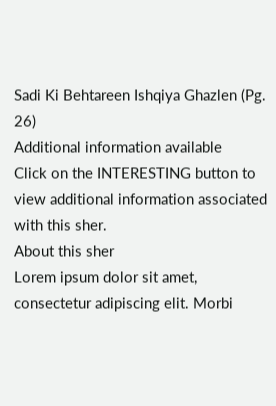Sadi Ki Behtareen Ishqiya Ghazlen (Pg. 26)
Additional information available
Click on the INTERESTING button to view additional information associated with this sher.
About this sher
Lorem ipsum dolor sit amet, consectetur adipiscing elit. Morbi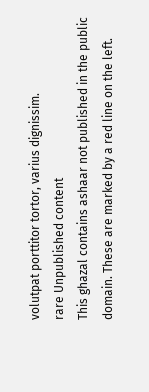volutpat porttitor tortor, varius dignissim.
rare Unpublished content
This ghazal contains ashaar not published in the public domain. These are marked by a red line on the left.